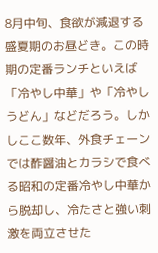8月中旬、食欲が減退する盛夏期のお昼どき。この時期の定番ランチといえば「冷やし中華」や「冷やしうどん」などだろう。しかしここ数年、外食チェーンでは酢醤油とカラシで食べる昭和の定番冷やし中華から脱却し、冷たさと強い刺激を両立させた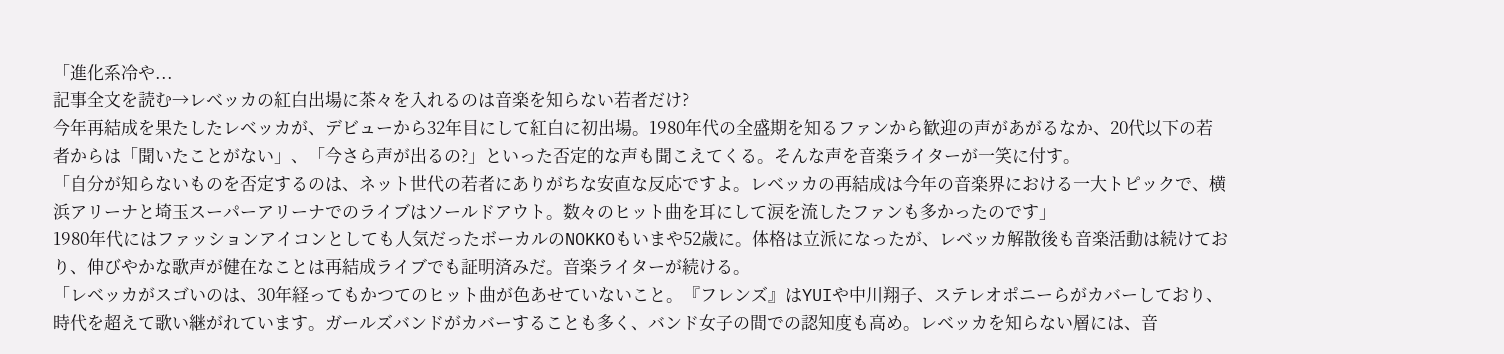「進化系冷や...
記事全文を読む→レベッカの紅白出場に茶々を入れるのは音楽を知らない若者だけ?
今年再結成を果たしたレベッカが、デビューから32年目にして紅白に初出場。1980年代の全盛期を知るファンから歓迎の声があがるなか、20代以下の若者からは「聞いたことがない」、「今さら声が出るの?」といった否定的な声も聞こえてくる。そんな声を音楽ライターが一笑に付す。
「自分が知らないものを否定するのは、ネット世代の若者にありがちな安直な反応ですよ。レベッカの再結成は今年の音楽界における一大トピックで、横浜アリーナと埼玉スーパーアリーナでのライブはソールドアウト。数々のヒット曲を耳にして涙を流したファンも多かったのです」
1980年代にはファッションアイコンとしても人気だったボーカルのNOKKOもいまや52歳に。体格は立派になったが、レベッカ解散後も音楽活動は続けており、伸びやかな歌声が健在なことは再結成ライブでも証明済みだ。音楽ライターが続ける。
「レベッカがスゴいのは、30年経ってもかつてのヒット曲が色あせていないこと。『フレンズ』はYUIや中川翔子、ステレオポニーらがカバーしており、時代を超えて歌い継がれています。ガールズバンドがカバーすることも多く、バンド女子の間での認知度も高め。レベッカを知らない層には、音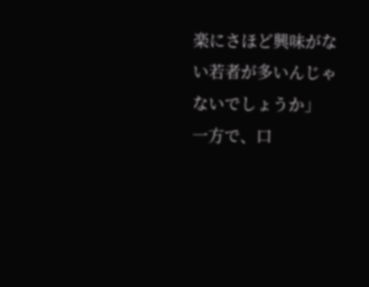楽にさほど興味がない若者が多いんじゃないでしょうか」
一方で、口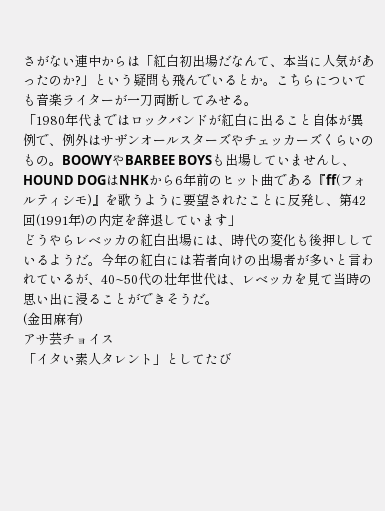さがない連中からは「紅白初出場だなんて、本当に人気があったのか?」という疑問も飛んでいるとか。こちらについても音楽ライターが一刀両断してみせる。
「1980年代まではロックバンドが紅白に出ること自体が異例で、例外はサザンオールスターズやチェッカーズくらいのもの。BOOWYやBARBEE BOYSも出場していませんし、HOUND DOGはNHKから6年前のヒット曲である『ff(フォルティシモ)』を歌うように要望されたことに反発し、第42回(1991年)の内定を辞退しています」
どうやらレベッカの紅白出場には、時代の変化も後押ししているようだ。今年の紅白には若者向けの出場者が多いと言われているが、40~50代の壮年世代は、レベッカを見て当時の思い出に浸ることができそうだ。
(金田麻有)
アサ芸チョイス
「イタい素人タレント」としてたび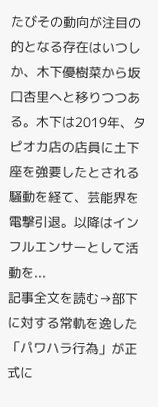たびその動向が注目の的となる存在はいつしか、木下優樹菜から坂口杏里へと移りつつある。木下は2019年、タピオカ店の店員に土下座を強要したとされる騒動を経て、芸能界を電撃引退。以降はインフルエンサーとして活動を...
記事全文を読む→部下に対する常軌を逸した「パワハラ行為」が正式に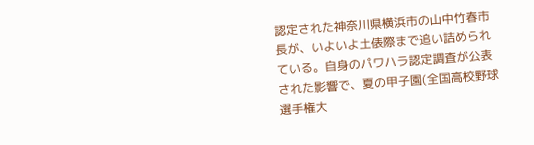認定された神奈川県横浜市の山中竹春市長が、いよいよ土俵際まで追い詰められている。自身のパワハラ認定調査が公表された影響で、夏の甲子園(全国高校野球選手権大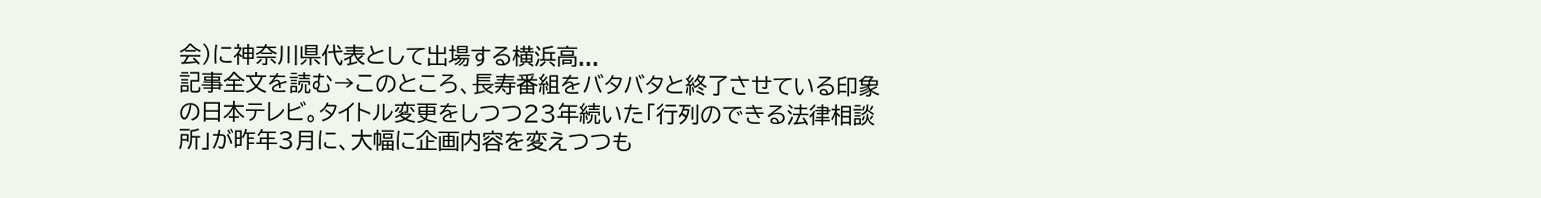会)に神奈川県代表として出場する横浜高...
記事全文を読む→このところ、長寿番組をバタバタと終了させている印象の日本テレビ。タイトル変更をしつつ23年続いた「行列のできる法律相談所」が昨年3月に、大幅に企画内容を変えつつも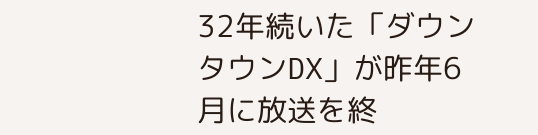32年続いた「ダウンタウンDX」が昨年6月に放送を終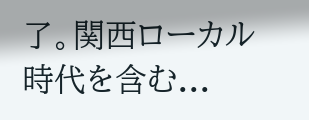了。関西ローカル時代を含む...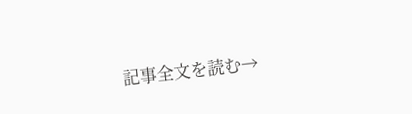記事全文を読む→